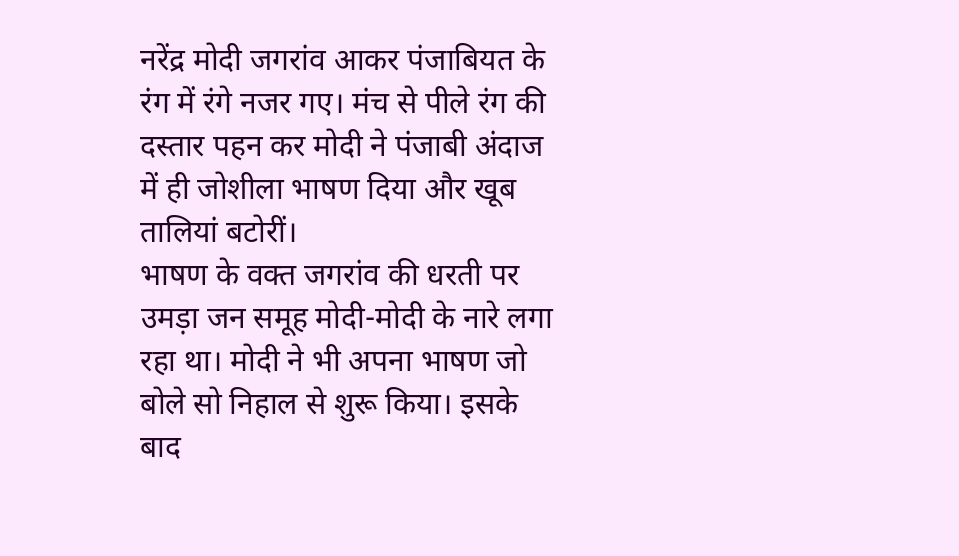नरेंद्र मोदी जगरांव आकर पंजाबियत के रंग में रंगे नजर गए। मंच से पीले रंग की दस्तार पहन कर मोदी ने पंजाबी अंदाज में ही जोशीला भाषण दिया और खूब तालियां बटोरीं।
भाषण के वक्त जगरांव की धरती पर उमड़ा जन समूह मोदी-मोदी के नारे लगा रहा था। मोदी ने भी अपना भाषण जो बोले सो निहाल से शुरू किया। इसके बाद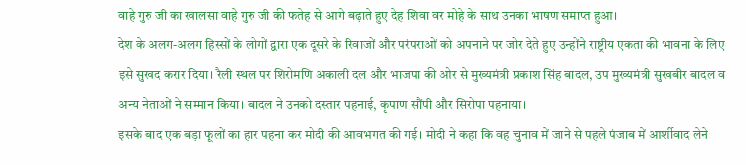वाहे गुरु जी का खालसा वाहे गुरु जी की फतेह से आगे बढ़ाते हुए देह शिवा वर मोहे के साथ उनका भाषण समाप्त हुआ।
देश के अलग-अलग हिस्सों के लोगों द्वारा एक दूसरे के रिवाजों और परंपराओं को अपनाने पर जोर देते हुए उन्होंने राष्ट्रीय एकता की भावना के लिए इसे सुखद करार दिया। रैली स्थल पर शिरोमणि अकाली दल और भाजपा की ओर से मुख्यमंत्री प्रकाश सिंह बादल, उप मुख्यमंत्री सुखबीर बादल व अन्य नेताओं ने सम्मान किया। बादल ने उनको दस्तार पहनाई, कृपाण सौंपी और सिरोपा पहनाया।
इसके बाद एक बड़ा फूलों का हार पहना कर मोदी की आवभगत की गई। मोदी ने कहा कि वह चुनाव में जाने से पहले पंजाब में आर्शीवाद लेने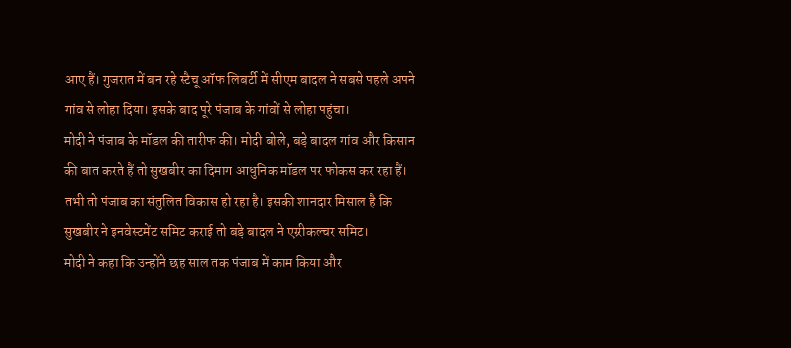आए हैं। गुजरात में बन रहे स्टैचू ऑफ लिबर्टी में सीएम बादल ने सबसे पहले अपने गांव से लोहा दिया। इसके बाद पूरे पंजाब के गांवों से लोहा पहुंचा।
मोदी ने पंजाब के मॉडल की तारीफ की। मोदी बोले, बड़े बादल गांव और किसान की बात करते हैं तो सुखबीर का दिमाग आधुनिक मॉडल पर फोकस कर रहा हैं। तभी तो पंजाब का संतुलित विकास हो रहा है। इसकी शानदार मिसाल है कि सुखबीर ने इनवेस्टमेंट समिट कराई तो बड़े बादल ने एग्र्रीकल्चर समिट।
मोदी ने कहा कि उन्होंने छह साल तक पंजाब में काम किया और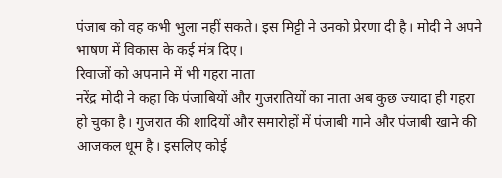पंजाब को वह कभी भुला नहीं सकते। इस मिट्टी ने उनको प्रेरणा दी है। मोदी ने अपने भाषण में विकास के कई मंत्र दिए।
रिवाजों को अपनाने में भी गहरा नाता
नरेंद्र मोदी ने कहा कि पंजाबियों और गुजरातियों का नाता अब कुछ ज्यादा ही गहरा हो चुका है। गुजरात की शादियों और समारोहों में पंजाबी गाने और पंजाबी खाने की आजकल धूम है। इसलिए कोई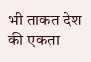भी ताकत देश की एकता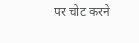पर चोट करने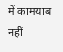में कामयाब नहीं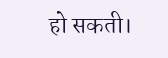हो सकती।